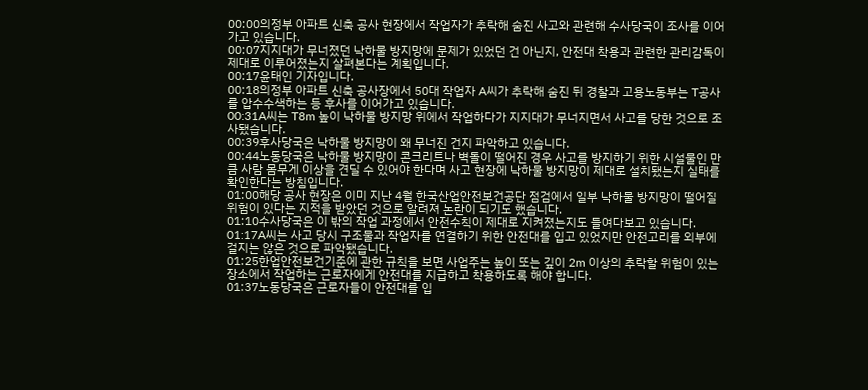00:00의정부 아파트 신축 공사 현장에서 작업자가 추락해 숨진 사고와 관련해 수사당국이 조사를 이어가고 있습니다.
00:07지지대가 무너졌던 낙하물 방지망에 문제가 있었던 건 아닌지, 안전대 착용과 관련한 관리감독이 제대로 이루어졌는지 살펴본다는 계획입니다.
00:17윤태인 기자입니다.
00:18의정부 아파트 신축 공사장에서 50대 작업자 A씨가 추락해 숨진 뒤 경찰과 고용노동부는 T공사를 압수수색하는 등 후사를 이어가고 있습니다.
00:31A씨는 T8m 높이 낙하물 방지망 위에서 작업하다가 지지대가 무너지면서 사고를 당한 것으로 조사됐습니다.
00:39후사당국은 낙하물 방지망이 왜 무너진 건지 파악하고 있습니다.
00:44노동당국은 낙하물 방지망이 콘크리트나 벽돌이 떨어진 경우 사고를 방지하기 위한 시설물인 만큼 사람 몸무게 이상을 견딜 수 있어야 한다며 사고 현장에 낙하물 방지망이 제대로 설치됐는지 실태를 확인한다는 방침입니다.
01:00해당 공사 현장은 이미 지난 4월 한국산업안전보건공단 점검에서 일부 낙하물 방지망이 떨어질 위험이 있다는 지적을 받았던 것으로 알려져 논란이 되기도 했습니다.
01:10수사당국은 이 밖의 작업 과정에서 안전수칙이 제대로 지켜졌는지도 들여다보고 있습니다.
01:17A씨는 사고 당시 구조물과 작업자를 연결하기 위한 안전대를 입고 있었지만 안전고리를 외부에 걸지는 않은 것으로 파악됐습니다.
01:25한업안전보건기준에 관한 규칙을 보면 사업주는 높이 또는 깊이 2m 이상의 추락할 위험이 있는 장소에서 작업하는 근로자에게 안전대를 지급하고 착용하도록 해야 합니다.
01:37노동당국은 근로자들이 안전대를 입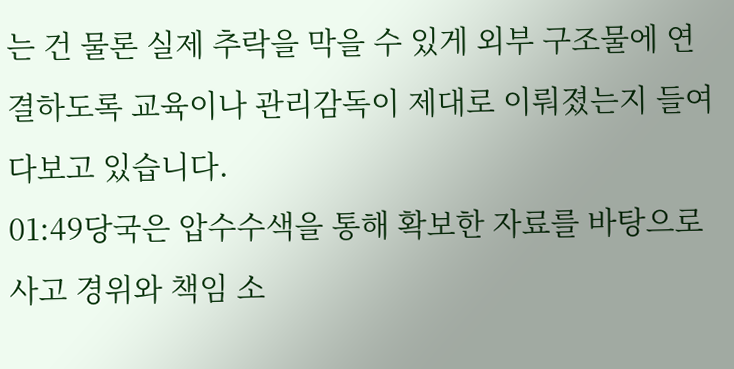는 건 물론 실제 추락을 막을 수 있게 외부 구조물에 연결하도록 교육이나 관리감독이 제대로 이뤄졌는지 들여다보고 있습니다.
01:49당국은 압수수색을 통해 확보한 자료를 바탕으로 사고 경위와 책임 소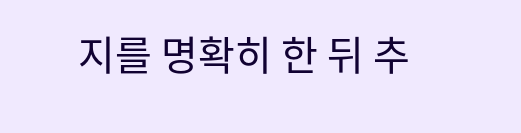지를 명확히 한 뒤 추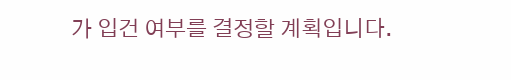가 입건 여부를 결정할 계획입니다.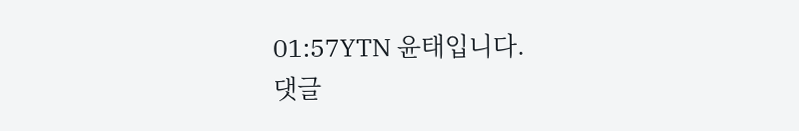01:57YTN 윤태입니다.
댓글